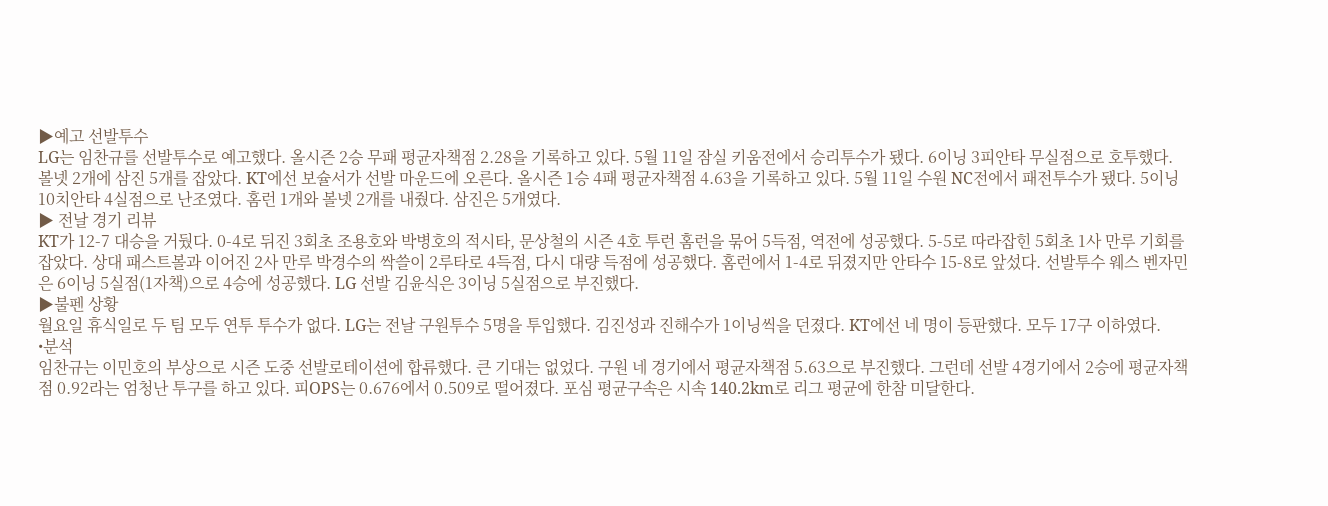▶예고 선발투수
LG는 임찬규를 선발투수로 예고했다. 올시즌 2승 무패 평균자책점 2.28을 기록하고 있다. 5월 11일 잠실 키움전에서 승리투수가 됐다. 6이닝 3피안타 무실점으로 호투했다. 볼넷 2개에 삼진 5개를 잡았다. KT에선 보슐서가 선발 마운드에 오른다. 올시즌 1승 4패 평균자책점 4.63을 기록하고 있다. 5월 11일 수원 NC전에서 패전투수가 됐다. 5이닝 10치안타 4실점으로 난조였다. 홈런 1개와 볼넷 2개를 내줬다. 삼진은 5개였다.
▶ 전날 경기 리뷰
KT가 12-7 대승을 거뒀다. 0-4로 뒤진 3회초 조용호와 박병호의 적시타, 문상철의 시즌 4호 투런 홈런을 묶어 5득점, 역전에 성공했다. 5-5로 따라잡힌 5회초 1사 만루 기회를 잡았다. 상대 패스트볼과 이어진 2사 만루 박경수의 싹쓸이 2루타로 4득점, 다시 대량 득점에 성공했다. 홈런에서 1-4로 뒤졌지만 안타수 15-8로 앞섰다. 선발투수 웨스 벤자민은 6이닝 5실점(1자책)으로 4승에 성공했다. LG 선발 김윤식은 3이닝 5실점으로 부진했다.
▶불펜 상황
월요일 휴식일로 두 팀 모두 연투 투수가 없다. LG는 전날 구원투수 5명을 투입했다. 김진성과 진해수가 1이닝씩을 던졌다. KT에선 네 명이 등판했다. 모두 17구 이하였다.
•분석
임찬규는 이민호의 부상으로 시즌 도중 선발로테이션에 합류했다. 큰 기대는 없었다. 구원 네 경기에서 평균자책점 5.63으로 부진했다. 그런데 선발 4경기에서 2승에 평균자책점 0.92라는 엄청난 투구를 하고 있다. 피OPS는 0.676에서 0.509로 떨어졌다. 포심 평균구속은 시속 140.2km로 리그 평균에 한참 미달한다.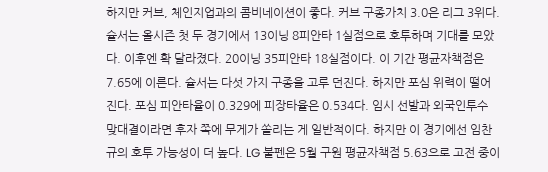하지만 커브, 체인지업과의 콤비네이션이 좋다. 커브 구종가치 3.0은 리그 3위다. 슐서는 올시즌 첫 두 경기에서 13이닝 8피안타 1실점으로 호투하며 기대를 모았다. 이후엔 확 달라졌다. 20이닝 35피안타 18실점이다. 이 기간 평균자책점은 7.65에 이른다. 슐서는 다섯 가지 구종을 고루 던진다. 하지만 포심 위력이 떨어진다. 포심 피안타율이 0.329에 피장타율은 0.534다. 임시 선발과 외국인투수 맞대결이라면 후자 쪽에 무게가 쏠리는 게 일반적이다. 하지만 이 경기에선 임찬규의 호투 가능성이 더 높다. LG 불펜은 5월 구원 평균자책점 5.63으로 고전 중이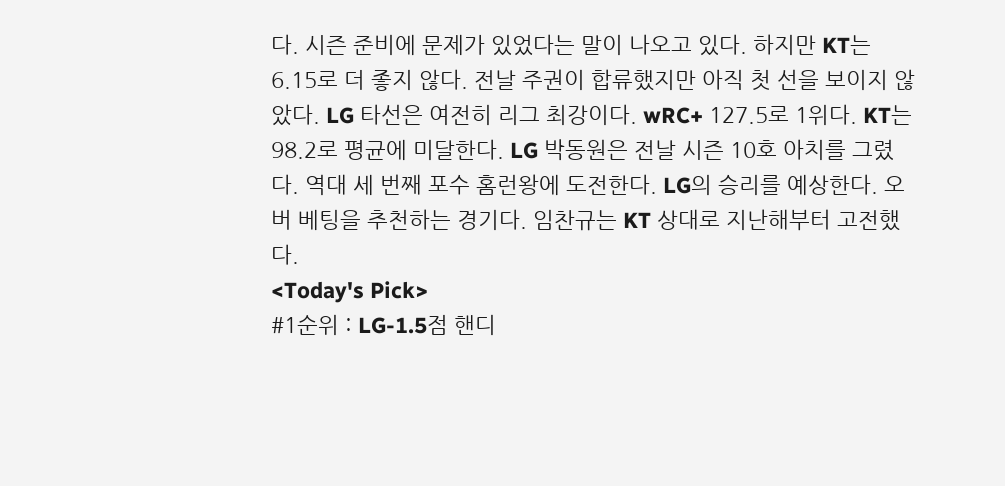다. 시즌 준비에 문제가 있었다는 말이 나오고 있다. 하지만 KT는 6.15로 더 좋지 않다. 전날 주권이 합류했지만 아직 첫 선을 보이지 않았다. LG 타선은 여전히 리그 최강이다. wRC+ 127.5로 1위다. KT는 98.2로 평균에 미달한다. LG 박동원은 전날 시즌 10호 아치를 그렸다. 역대 세 번째 포수 홈런왕에 도전한다. LG의 승리를 예상한다. 오버 베팅을 추천하는 경기다. 임찬규는 KT 상대로 지난해부터 고전했다.
<Today's Pick>
#1순위 : LG-1.5점 핸디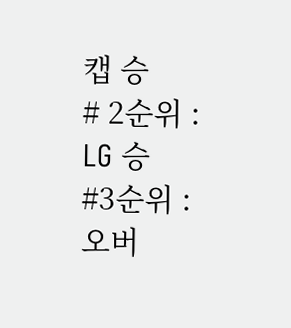캡 승
# 2순위 : LG 승
#3순위 : 오버